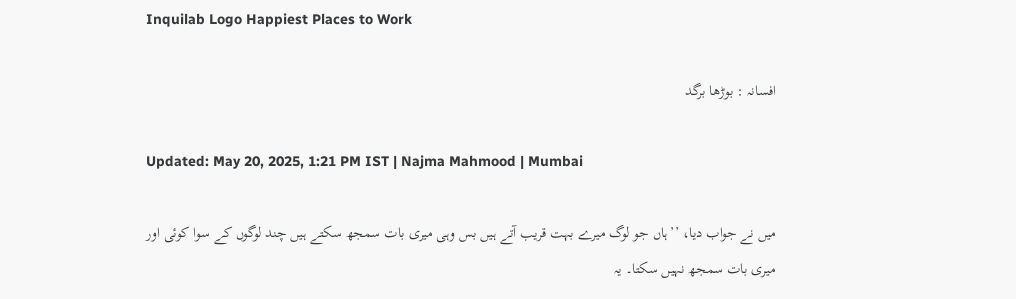Inquilab Logo Happiest Places to Work

افسانہ : بوڑھا برگد

Updated: May 20, 2025, 1:21 PM IST | Najma Mahmood | Mumbai

میں نے جواب دیا، ’’ہاں جو لوگ میرے بہت قریب آتے ہیں بس وہی میری بات سمجھ سکتے ہیں چند لوگوں کے سوا کوئی اور میری بات سمجھ نہیں سکتا۔ یہ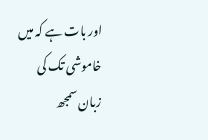اور بات ہے کہ میں خاموشی تک کی زبان سمجھ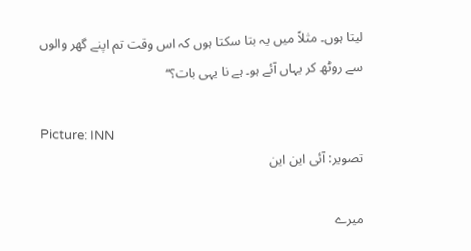لیتا ہوں۔ مثلاً میں یہ بتا سکتا ہوں کہ اس وقت تم اپنے گھر والوں سے روٹھ کر یہاں آئے ہو۔ ہے نا یہی بات؟‘‘

Picture: INN
تصویر: آئی این این

میرے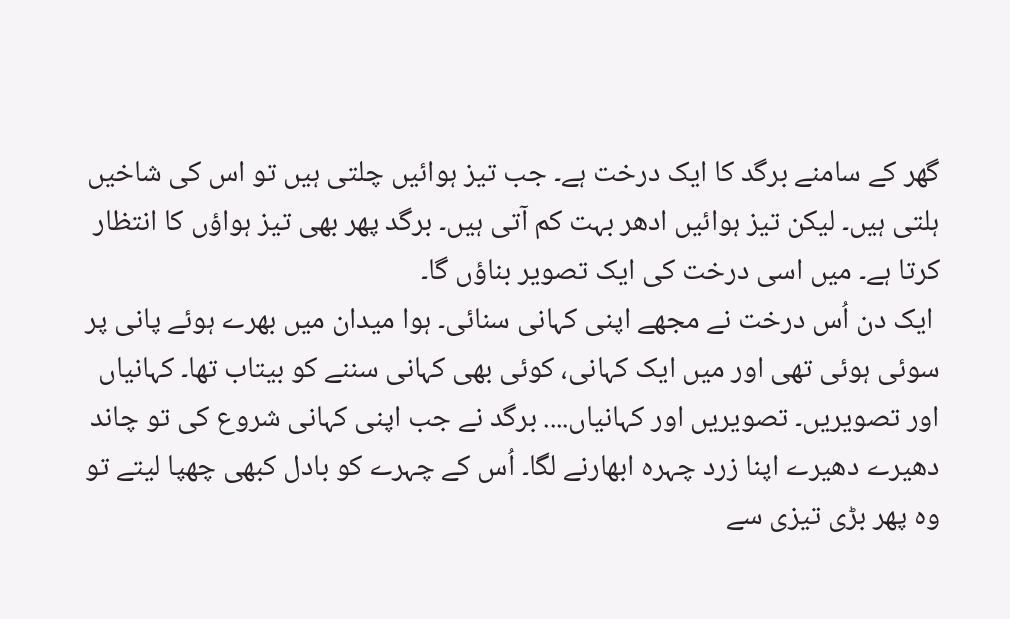گھر کے سامنے برگد کا ایک درخت ہے۔ جب تیز ہوائیں چلتی ہیں تو اس کی شاخیں ہلتی ہیں۔ لیکن تیز ہوائیں ادھر بہت کم آتی ہیں۔ برگد پھر بھی تیز ہواؤں کا انتظار کرتا ہے۔ میں اسی درخت کی ایک تصویر بناؤں گا۔
 ایک دن اُس درخت نے مجھے اپنی کہانی سنائی۔ ہوا میدان میں بھرے ہوئے پانی پر سوئی ہوئی تھی اور میں ایک کہانی، کوئی بھی کہانی سننے کو بیتاب تھا۔ کہانیاں اور تصویریں۔ تصویریں اور کہانیاں.... برگد نے جب اپنی کہانی شروع کی تو چاند دھیرے دھیرے اپنا زرد چہرہ ابھارنے لگا۔ اُس کے چہرے کو بادل کبھی چھپا لیتے تو وہ پھر بڑی تیزی سے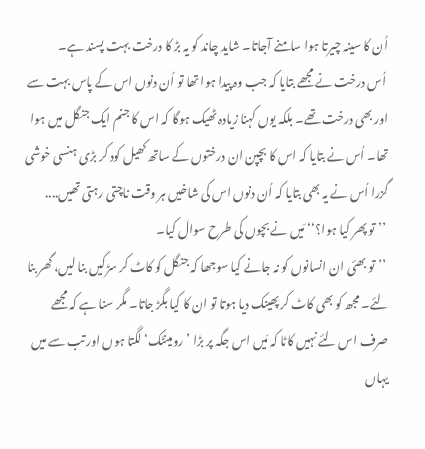اُن کا سینہ چیرتا ہوا سامنے آجاتا۔ شاید چاند کو یہ بڑ کا درخت بہت پسند ہے۔
 اُس درخت نے مجھے بتایا کہ جب وہ پیدا ہوا تھا تو اُن دنوں اس کے پاس بہت سے اور بھی درخت تھے۔ بلکہ یوں کہنا زیادہ ٹھیک ہوگا کہ اس کا جنم ایک جنگل میں ہوا تھا۔ اُس نے بتایا کہ اس کا بچپن ان درختوں کے ساتھ کھیل کود کر بڑی ہنسی خوشی گزرا اُس نے یہ بھی بتایا کہ اُن دنوں اس کی شاخیں ہر وقت ناچتی رہتی تھیں....
 ’’تو پھر کیا ہوا؟‘‘ مَیں نے بچوں کی طرح سوال کیا۔
 ’’تو بھئی ان انسانوں کو نہ جانے کیا سوجھا کہ جنگل کو کاٹ کر سڑکیں بنا لیں، گھر بنا لئے۔ مجھ کو بھی کاٹ کر پھینک دیا ہوتا تو ان کا کیا بگڑ جاتا۔ مگر سنا ہے کہ مجھے صرف اس لئے نہیں کاٹا کہ مَیں اس جگہ پر بڑا ’رومینٹک‘ لگتا ہوں اور تب سے میں یہاں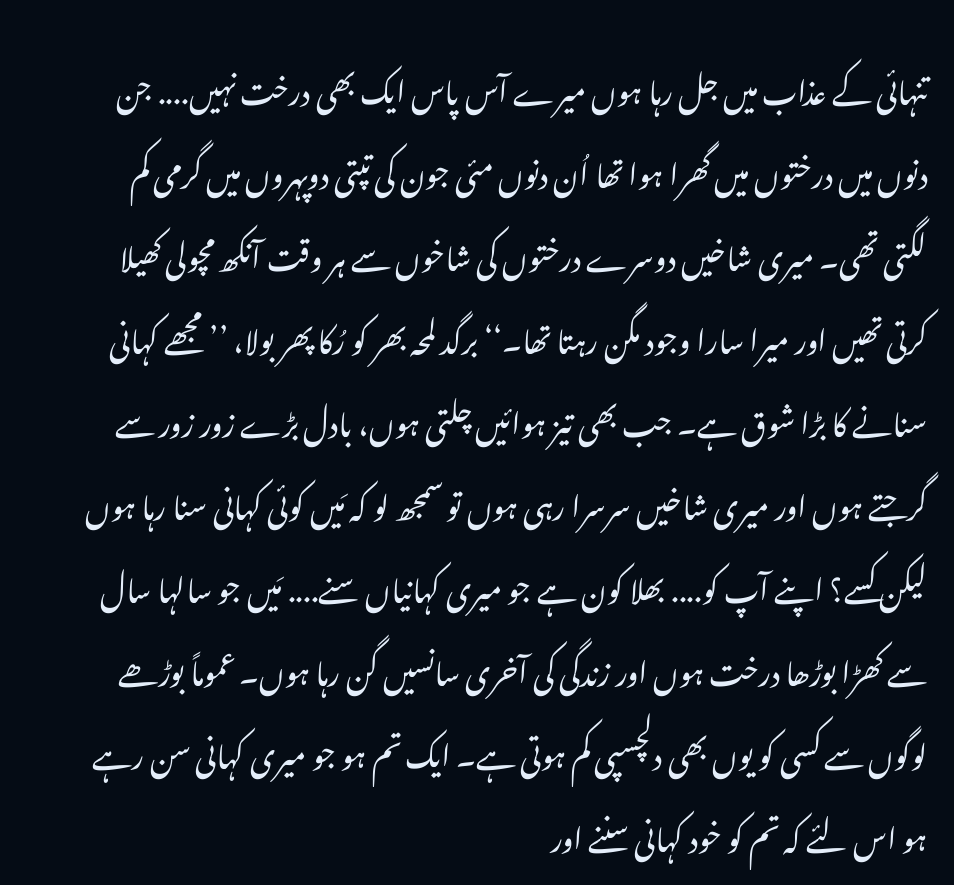تنہائی کے عذاب میں جل رہا ہوں میرے آس پاس ایک بھی درخت نہیں.... جن دنوں میں درختوں میں گھرا ہوا تھا اُن دنوں مئی جون کی تپتی دوپہروں میں گرمی کم لگتی تھی۔ میری شاخیں دوسرے درختوں کی شاخوں سے ہر وقت آنکھ مچولی کھیلا کرتی تھیں اور میرا سارا وجود مگن رہتا تھا۔‘‘ برگد لمحہ بھر کو رُکا پھر بولا، ’’مجھے کہانی سنانے کا بڑا شوق ہے۔ جب بھی تیز ہوائیں چلتی ہوں، بادل بڑے زور زور سے گرجتے ہوں اور میری شاخیں سرسرا رہی ہوں تو سمجھ لو کہ مَیں کوئی کہانی سنا رہا ہوں لیکن کسے؟ اپنے آپ کو.... بھلا کون ہے جو میری کہانیاں سنے.... مَیں جو سالہا سال سے کھڑا بوڑھا درخت ہوں اور زندگی کی آخری سانسیں گن رہا ہوں۔ عموماً بوڑھے لوگوں سے کسی کو یوں بھی دلچسپی کم ہوتی ہے۔ ایک تم ہو جو میری کہانی سن رہے ہو اس لئے کہ تم کو خود کہانی سننے اور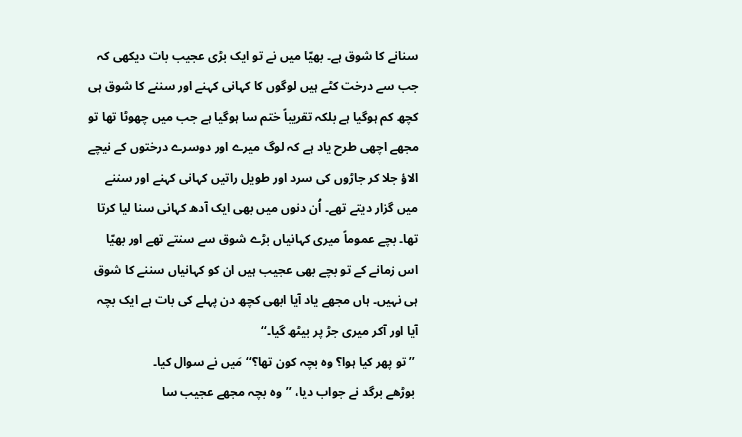سنانے کا شوق ہے۔ بھیّا میں نے تو ایک بڑی عجیب بات دیکھی کہ جب سے درخت کٹے ہیں لوگوں کا کہانی کہنے اور سننے کا شوق ہی کچھ کم ہوگیا ہے بلکہ تقریباً ختم سا ہوگیا ہے جب میں چھوٹا تھا تو مجھے اچھی طرح یاد ہے کہ لوگ میرے اور دوسرے درختوں کے نیچے الاؤ جلا کر جاڑوں کی سرد اور طویل راتیں کہانی کہنے اور سننے میں گزار دیتے تھے۔ اُن دنوں میں بھی ایک آدھ کہانی سنا لیا کرتا تھا۔ بچے عموماً میری کہانیاں بڑے شوق سے سنتے تھے اور بھیّا اس زمانے کے تو بچے بھی عجیب ہیں ان کو کہانیاں سننے کا شوق ہی نہیں۔ ہاں مجھے یاد آیا ابھی کچھ دن پہلے کی بات ہے ایک بچہ آیا اور آکر میری جڑ پر بیٹھ گیا۔‘‘
 ’’تو پھر کیا ہوا؟ وہ بچہ کون تھا؟‘‘ مَیں نے سوال کیا۔
 بوڑھے برگد نے جواب دیا، ’’وہ بچہ مجھے عجیب سا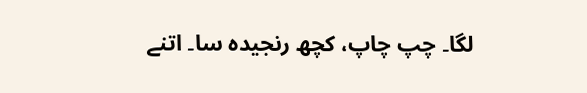لگا۔ چپ چاپ، کچھ رنجیدہ سا۔ اتنے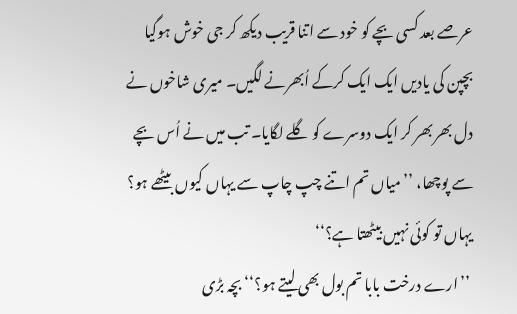عرصے بعد کسی بچے کو خود سے اتنا قریب دیکھ کر جی خوش ہوگیا بچپن کی یادیں ایک ایک کرکے اُبھرنے لگیں۔ میری شاخوں نے دل بھر بھر کر ایک دوسرے کو گلے لگایا۔ تب میں نے اُس بچے سے پوچھا، ’’میاں تم اتنے چپ چاپ سے یہاں کیوں بیٹھے ہو؟ یہاں تو کوئی نہیں بیٹھتا ہے؟‘‘
 ’’ارے درخت بابا تم بول بھی لیتے ہو؟‘‘ بچہ بڑی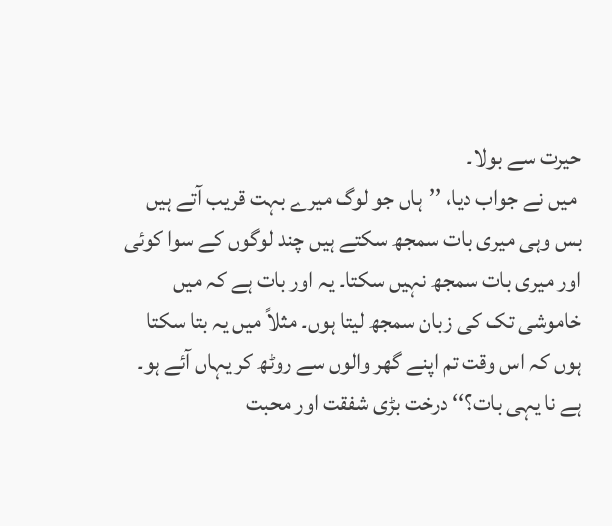حیرت سے بولا۔
 میں نے جواب دیا، ’’ہاں جو لوگ میرے بہت قریب آتے ہیں بس وہی میری بات سمجھ سکتے ہیں چند لوگوں کے سوا کوئی اور میری بات سمجھ نہیں سکتا۔ یہ اور بات ہے کہ میں خاموشی تک کی زبان سمجھ لیتا ہوں۔ مثلاً میں یہ بتا سکتا ہوں کہ اس وقت تم اپنے گھر والوں سے روٹھ کر یہاں آئے ہو۔ ہے نا یہی بات؟‘‘ درخت بڑی شفقت اور محبت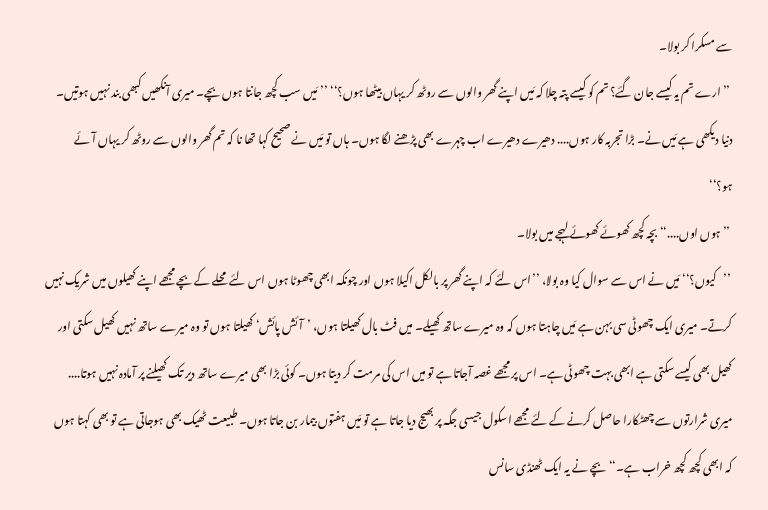سے مسکرا کر بولا۔
 ’’ارے تم یہ کیسے جان گئے؟ تم کو کیسے پتہ چلا کہ مَیں اپنے گھر والوں سے روٹھ کر یہاں بیٹھا ہوں؟‘‘ ’’مَیں سب کچھ جانتا ہوں بچے۔ میری آنکھیں کبھی بند نہیں ہوتیں۔ دنیا دیکھی ہے مَیں نے۔ بڑا تجربہ کار ہوں.... دھیرے دھیرے اب چہرے بھی پڑھنے لگا ہوں۔ ہاں تو مَیں نے صحیح کہا تھا نا کہ تم گھر والوں سے روٹھ کر یہاں آئے ہو؟‘‘
 ’’ہوں اوں....‘‘ بچہ کچھ کھوئے کھوئے لہجے میں بولا۔
 ’’کیوں؟‘‘ مَیں نے اس سے سوال کیا وہ بولا، ’’اس لئے کہ اپنے گھر پر بالکل اکیلا ہوں اور چونکہ ابھی چھوٹا ہوں اس لئے محلے کے بچے مجھے اپنے کھیلوں میں شریک نہیں کرتے۔ میری ایک چھوٹی سی بہن ہے مَیں چاہتا ہوں کہ وہ میرے ساتھ کھیلے۔ میں فٹ بال کھیلتا ہوں، ’آئش پائش‘ کھیلتا ہوں تو وہ میرے ساتھ نہیں کھیل سکتی اور کھیل بھی کیسے سکتی ہے ابھی بہت چھوٹی ہے۔ اس پر مجھے غصہ آجاتا ہے تو میں اس کی مرمت کر دیتا ہوں۔ کوئی بڑا بھی میرے ساتھ دیر تک کھیلنے پر آمادہ نہیں ہوتا.... میری شرارتوں سے چھٹکارا حاصل کرنے کے لئے مجھے اسکول جیسی جگہ پر بھیج دیا جاتا ہے تو مَیں ہفتوں بیمار بن جاتا ہوں۔ طبیعت ٹھیک بھی ہوجاتی ہے تو بھی کہتا ہوں کہ ابھی کچھ کچھ خراب ہے۔‘‘ بچے نے یہ ایک ٹھنڈی سانس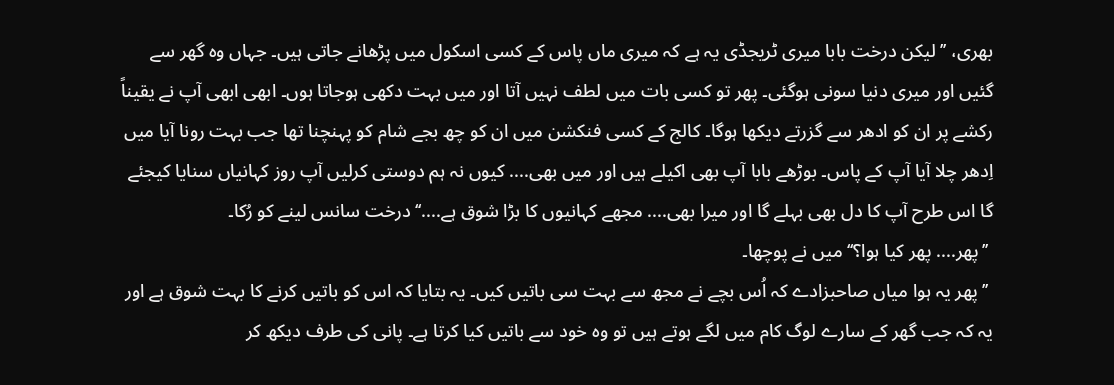بھری، ’’لیکن درخت بابا میری ٹریجڈی یہ ہے کہ میری ماں پاس کے کسی اسکول میں پڑھانے جاتی ہیں۔ جہاں وہ گھر سے گئیں اور میری دنیا سونی ہوگئی۔ پھر تو کسی بات میں لطف نہیں آتا اور میں بہت دکھی ہوجاتا ہوں۔ ابھی ابھی آپ نے یقیناً رکشے پر ان کو ادھر سے گزرتے دیکھا ہوگا۔ کالج کے کسی فنکشن میں ان کو چھ بجے شام کو پہنچنا تھا جب بہت رونا آیا میں اِدھر چلا آیا آپ کے پاس۔ بوڑھے بابا آپ بھی اکیلے ہیں اور میں بھی.... کیوں نہ ہم دوستی کرلیں آپ روز کہانیاں سنایا کیجئے گا اس طرح آپ کا دل بھی بہلے گا اور میرا بھی.... مجھے کہانیوں کا بڑا شوق ہے....‘‘ درخت سانس لینے کو رُکا۔
 ’’پھر.... پھر کیا ہوا؟‘‘ میں نے پوچھا۔
 ’’پھر یہ ہوا میاں صاحبزادے کہ اُس بچے نے مجھ سے بہت سی باتیں کیں۔ یہ بتایا کہ اس کو باتیں کرنے کا بہت شوق ہے اور یہ کہ جب گھر کے سارے لوگ کام میں لگے ہوتے ہیں تو وہ خود سے باتیں کیا کرتا ہے۔ پانی کی طرف دیکھ کر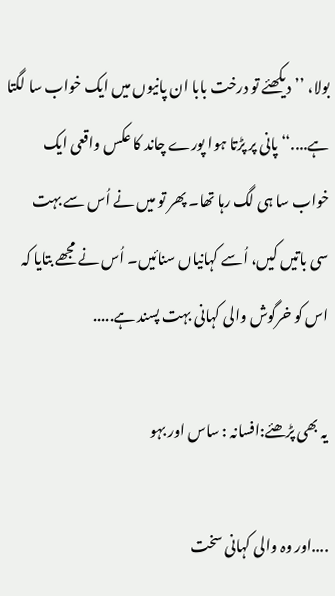بولا، ’’دیکھئے تو درخت بابا ان پانیوں میں ایک خواب سا لگتا ہے....‘‘ پانی پر پڑتا ہوا پورے چاند کا عکس واقعی ایک خواب سا ہی لگ رہا تھا۔ پھر تو میں نے اُس سے بہت سی باتیں کیں، اُسے کہانیاں سنائیں۔ اُس نے مجھے بتایا کہ اس کو خرگوش والی کہانی بہت پسند ہے.....

یہ بھی پڑھئے:افسانہ : ساس اور بہو

....اور وہ والی کہانی سخت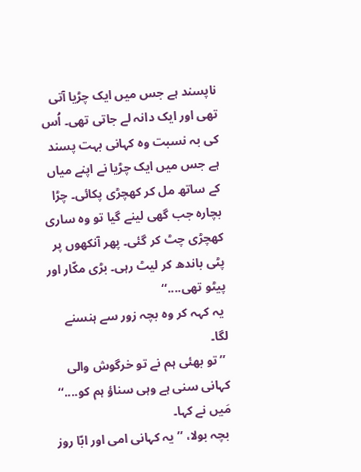ناپسند ہے جس میں ایک چڑیا آتی تھی اور ایک دانہ لے جاتی تھی۔ اُس کی بہ نسبت وہ کہانی بہت پسند ہے جس میں ایک چڑیا نے اپنے میاں کے ساتھ مل کر کھچڑی پکائی۔ چڑا بچارہ جب گھی لینے گیا تو وہ ساری کھچڑی چٹ کر گئی۔ پھر آنکھوں پر پٹی باندھ کر لیٹ رہی۔ بڑی مکّار اور پیٹو تھی....‘‘
 یہ کہہ کر وہ بچہ زور سے ہنسنے لگا۔
 ’’تو بھئی ہم نے تو خرگوش والی کہانی سنی ہے وہی سناؤ ہم کو....‘‘ مَیں نے کہا۔
 بچہ بولا، ’’یہ کہانی امی اور ابّا روز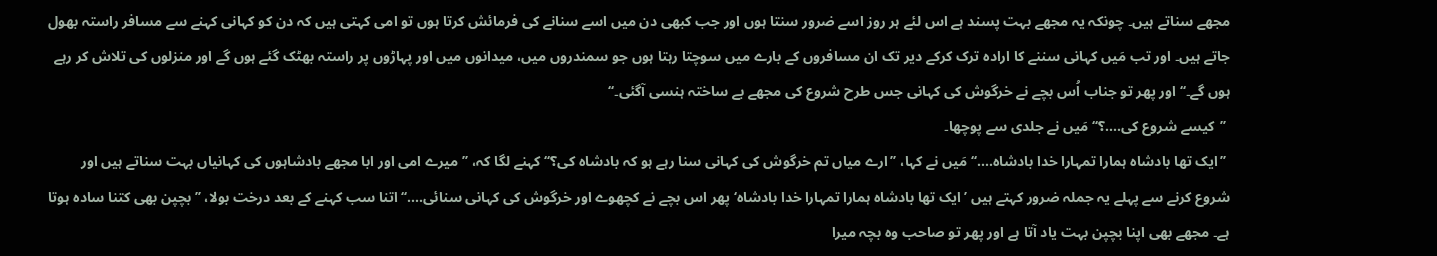مجھے سناتے ہیں۔ چونکہ یہ مجھے بہت پسند ہے اس لئے ہر روز اسے ضرور سنتا ہوں اور جب کبھی دن میں اسے سنانے کی فرمائش کرتا ہوں تو امی کہتی ہیں کہ دن کو کہانی کہنے سے مسافر راستہ بھول جاتے ہیں۔ اور تب مَیں کہانی سننے کا ارادہ ترک کرکے دیر تک ان مسافروں کے بارے میں سوچتا رہتا ہوں جو سمندروں میں، میدانوں میں اور پہاڑوں پر راستہ بھٹک گئے ہوں گے اور منزلوں کی تلاش کر رہے ہوں گے۔‘‘ اور پھر تو جناب اُس بچے نے خرگوش کی کہانی جس طرح شروع کی مجھے بے ساختہ ہنسی آگئی۔‘‘
 ’’کیسے شروع کی....؟‘‘ مَیں نے جلدی سے پوچھا۔
 ’’ایک تھا بادشاہ ہمارا تمہارا خدا بادشاہ....‘‘ مَیں نے کہا، ’’ارے میاں تم خرگوش کی کہانی سنا رہے ہو کہ بادشاہ کی؟‘‘ کہنے لگا کہ، ’’میرے امی اور ابا مجھے بادشاہوں کی کہانیاں بہت سناتے ہیں اور شروع کرنے سے پہلے یہ جملہ ضرور کہتے ہیں ’ایک تھا بادشاہ ہمارا تمہارا خدا بادشاہ‘ پھر اس بچے نے کچھوے اور خرگوش کی کہانی سنائی....‘‘ اتنا سب کہنے کے بعد درخت بولا، ’’بچپن بھی کتنا سادہ ہوتا ہے۔ مجھے بھی اپنا بچپن بہت یاد آتا ہے اور پھر تو صاحب وہ بچہ میرا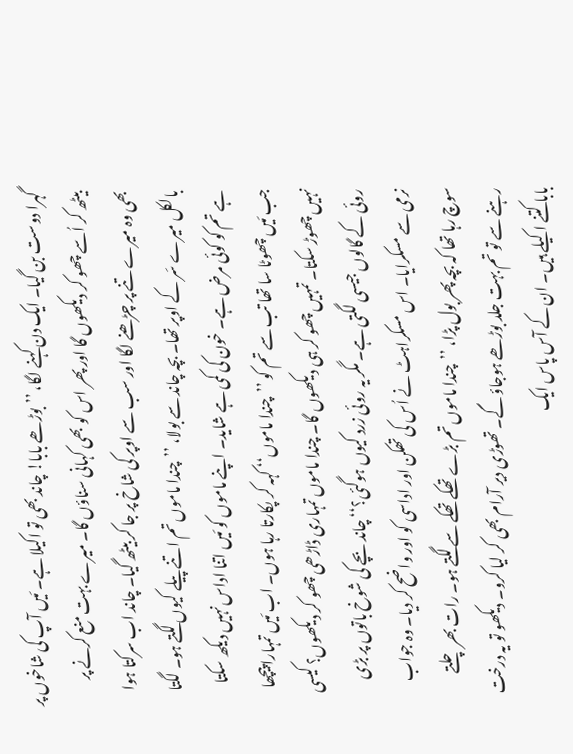گہرا دوست بن گیا۔ ایک دن کہنے لگا، ’’بوڑھے بابا! چاند بھی تو اکیلا ہے۔ مَیں آپ کی شاخوں پر بیٹھ کر اُسے چھو کر دیکھوں گا اور پھر اس کو بھی کہانی سناؤں گا۔ میرے بہت منع کرنے پر بھی وہ میرے تنے پر چڑھنے لگا اور سب سے اوپر کی شاخ پر جا کر بیٹھ گیا۔ چاند اب سرکتا ہوا بالکل میرے سَر کے اوپر تھا۔ بچہ چاند سے بولا، ’’چندا ماموں تم اتنے پیلے کیوں لگتے ہو۔ لگتا ہے تم کو کوئی مرض ہے۔ خون کی کمی ہے شاید۔ اپنے ماموں کو مَیں اتنا اداس نہیں دیکھ سکتا جب مَیں چھوٹا سا تھا تب سے تم کو ’’چندا ماموں‘‘ کہہ کر پکارتا رہا ہوں۔ اب مَیں تمہارا پیچھا نہیں چھوڑ سکتا۔ تمہیں چھو کر ہی دیکھوں گا۔ چندا ماموں تمہاری ڈاڑھی چھو کر دیکھوں؟ کیسی روئی کے گالوں جیسی لگتی ہے۔ مگر یہ روئی زرد کیوں ہوگئی؟‘‘ چاند بچے کی شوخ باتوں پر بڑی نرمی سے مسکرایا۔ اس مسکراہٹ نے اُس کی تھکن اور اداسی کو اور واضح کر دیا۔ وہ جواب سوچ رہا تھا کہ بچہ پھر بول پڑا، ’’چندا ماموں تم بڑے تھکے تھکے سے لگتے ہو۔ رات بھر چلتے رہنے سے تو تم بہت جلد بوڑھے ہوجاؤ گے۔ تھوڑی دیر آرام بھی کر لیا کرو۔ دیکھو تو یہ درخت بابا کتنے اکیلے ہیں۔ ان کے آس پاس ایک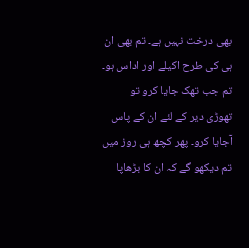بھی درخت نہیں ہے۔ تم بھی ان ہی کی طرح اکیلے اور اداس ہو۔ تم جب تھک جایا کرو تو تھوڑی دیر کے لئے ان کے پاس آجایا کرو۔ پھر کچھ ہی روز میں تم دیکھو گے کہ ان کا بڑھاپا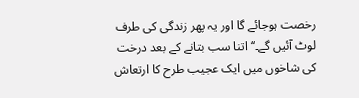رخصت ہوجائے گا اور یہ پھر زندگی کی طرف لوٹ آئیں گے۔‘‘ اتنا سب بتانے کے بعد درخت کی شاخوں میں ایک عجیب طرح کا ارتعاش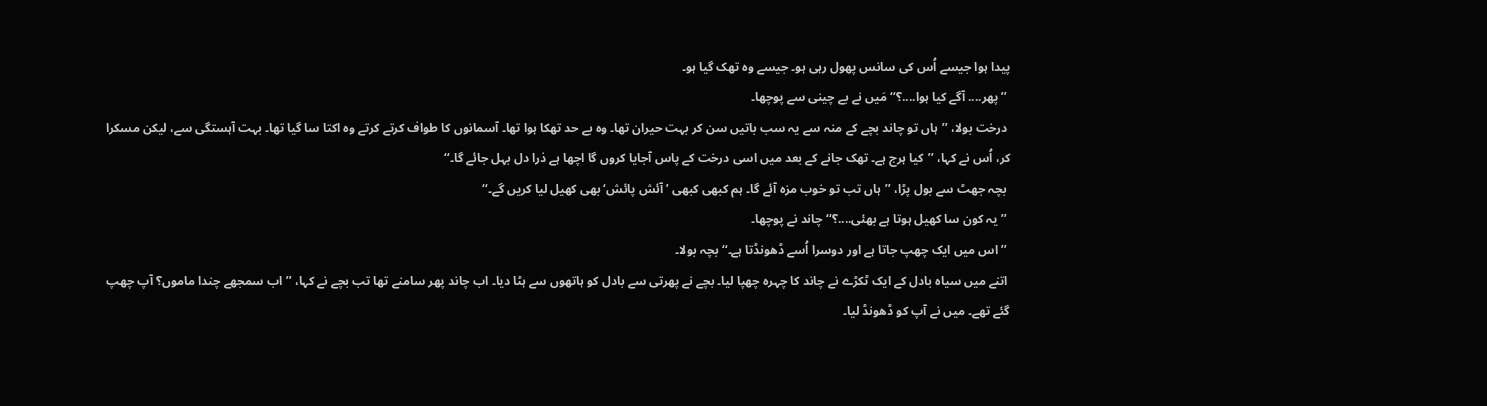پیدا ہوا جیسے اُس کی سانس پھول رہی ہو۔ جیسے وہ تھک گیا ہو۔
 ’’پھر.... آگے کیا ہوا....؟‘‘ مَیں نے بے چینی سے پوچھا۔
 درخت بولا، ’’ہاں تو چاند بچے کے منہ سے یہ سب باتیں سن کر بہت حیران تھا۔ وہ بے حد تھکا ہوا تھا۔ آسمانوں کا طواف کرتے کرتے وہ اکتا سا گیا تھا۔ بہت آہستگی سے، لیکن مسکرا کر، اُس نے کہا، ’’کیا ہرج ہے۔ تھک جانے کے بعد میں اسی درخت کے پاس آجایا کروں گا اچھا ہے ذرا دل بہل جائے گا۔‘‘
 بچہ جھٹ سے بول پڑا، ’’ہاں تب تو خوب مزہ آئے گا۔ ہم کبھی کبھی ’آئش پائش‘ بھی کھیل لیا کریں گے۔‘‘
 ’’یہ کون سا کھیل ہوتا ہے بھئی....؟‘‘ چاند نے پوچھا۔
 ’’اس میں ایک چھپ جاتا ہے اور دوسرا اُسے ڈھونڈتا ہے۔‘‘ بچہ بولا۔
 اتنے میں سیاہ بادل کے ایک ٹکڑے نے چاند کا چہرہ چھپا لیا۔ بچے نے پھرتی سے بادل کو ہاتھوں سے ہٹا دیا۔ اب چاند پھر سامنے تھا تب بچے نے کہا، ’’اب سمجھے چندا ماموں؟ آپ چھپ گئے تھے۔ میں نے آپ کو ڈھونڈ لیا۔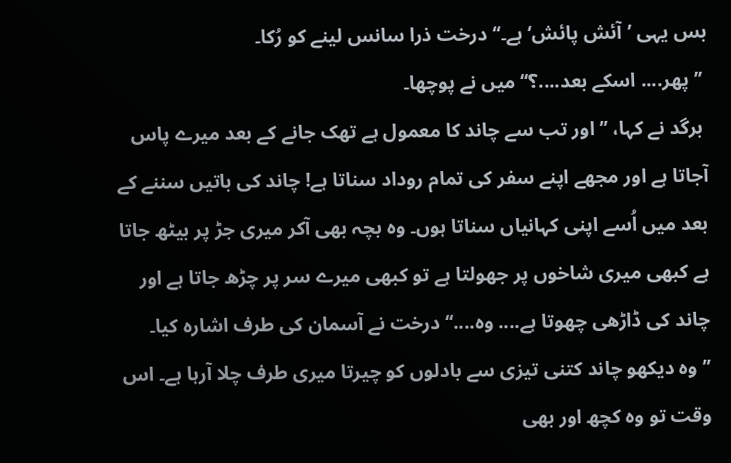بس یہی ’آئش پائش‘ ہے۔‘‘ درخت ذرا سانس لینے کو رُکا۔
 ’’پھر.... اسکے بعد....؟‘‘ میں نے پوچھا۔
 برگد نے کہا، ’’اور تب سے چاند کا معمول ہے تھک جانے کے بعد میرے پاس آجاتا ہے اور مجھے اپنے سفر کی تمام روداد سناتا ہے! چاند کی باتیں سننے کے بعد میں اُسے اپنی کہانیاں سناتا ہوں۔ وہ بچہ بھی آکر میری جڑ پر بیٹھ جاتا ہے کبھی میری شاخوں پر جھولتا ہے تو کبھی میرے سر پر چڑھ جاتا ہے اور چاند کی ڈاڑھی چھوتا ہے.... وہ....‘‘ درخت نے آسمان کی طرف اشارہ کیا۔ ’’وہ دیکھو چاند کتنی تیزی سے بادلوں کو چیرتا میری طرف چلا آرہا ہے۔ اس وقت تو وہ کچھ اور بھی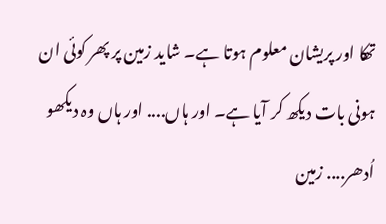تھکا اور پریشان معلوم ہوتا ہے۔ شاید زمین پر پھر کوئی ان ہونی بات دیکھ کر آیا ہے۔ اور ہاں.... اور ہاں وہ دیکھو اُدھر.... زمین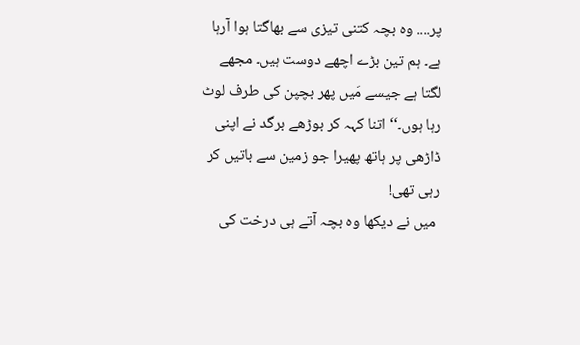پر.... وہ بچہ کتنی تیزی سے بھاگتا ہوا آرہا ہے۔ ہم تین بڑے اچھے دوست ہیں۔ مجھے لگتا ہے جیسے مَیں پھر بچپن کی طرف لوٹ رہا ہوں۔‘‘ اتنا کہہ کر بوڑھے برگد نے اپنی ڈاڑھی پر ہاتھ پھیرا جو زمین سے باتیں کر رہی تھی!
 میں نے دیکھا وہ بچہ آتے ہی درخت کی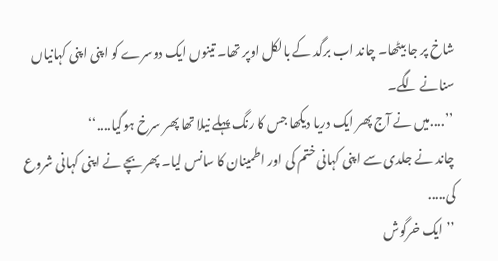شاخ پر جا بیٹھا۔ چاند اب برگد کے بالکل اوپر تھا۔ تینوں ایک دوسرے کو اپنی اپنی کہانیاں سنانے لگے۔
 ’’....میں نے آج پھر ایک دریا دیکھا جس کا رنگ پہلے نیلا تھا پھر سرخ ہوگیا....‘‘
 چاند نے جلدی سے اپنی کہانی ختم کی اور اطمینان کا سانس لیا۔ پھر بچے نے اپنی کہانی شروع کی.....
 ’’ایک خرگوش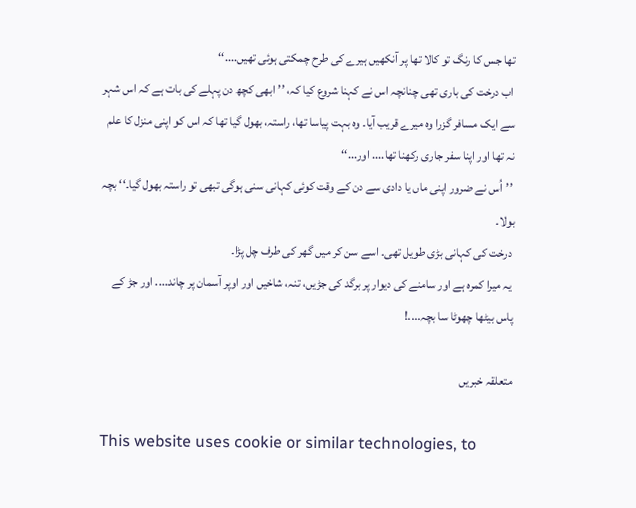تھا جس کا رنگ تو کالا تھا پر آنکھیں ہیرے کی طرح چمکتی ہوئی تھیں....‘‘
 اب درخت کی باری تھی چنانچہ اس نے کہنا شروع کیا کہ، ’’ابھی کچھ دن پہلے کی بات ہے کہ اس شہر سے ایک مسافر گزرا وہ میرے قریب آیا۔ وہ بہت پیاسا تھا، راستہ، بھول گیا تھا کہ اس کو اپنی منزل کا علم نہ تھا اور اپنا سفر جاری رکھنا تھا.... اور...‘‘
 ’’اُس نے ضرور اپنی ماں یا دادی سے دن کے وقت کوئی کہانی سنی ہوگی تبھی تو راستہ بھول گیا۔‘‘ بچہ بولا۔
 درخت کی کہانی بڑی طویل تھی۔ اسے سن کر میں گھر کی طرف چل پڑا۔
 یہ میرا کمرہ ہے اور سامنے کی دیوار پر برگد کی جڑیں، تنہ، شاخیں اور اوپر آسمان پر چاند.... اور جڑ کے پاس بیٹھا چھوٹا سا بچہ....!

متعلقہ خبریں

This website uses cookie or similar technologies, to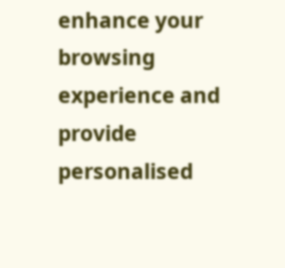enhance your browsing experience and provide personalised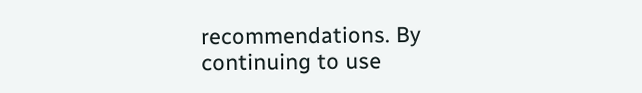recommendations. By continuing to use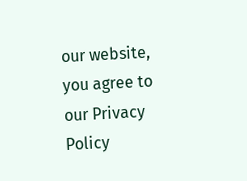our website, you agree to our Privacy Policy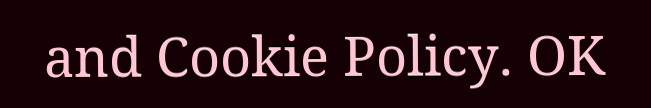and Cookie Policy. OK